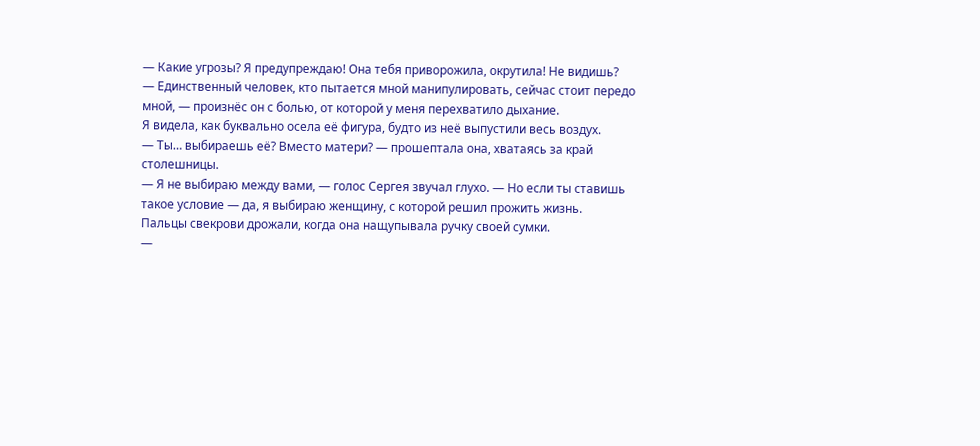— Какие угрозы? Я предупреждаю! Она тебя приворожила, окрутила! Не видишь?
— Единственный человек, кто пытается мной манипулировать, сейчас стоит передо мной, — произнёс он с болью, от которой у меня перехватило дыхание.
Я видела, как буквально осела её фигура, будто из неё выпустили весь воздух.
— Ты… выбираешь её? Вместо матери? — прошептала она, хватаясь за край столешницы.
— Я не выбираю между вами, — голос Сергея звучал глухо. — Но если ты ставишь такое условие — да, я выбираю женщину, с которой решил прожить жизнь.
Пальцы свекрови дрожали, когда она нащупывала ручку своей сумки.
—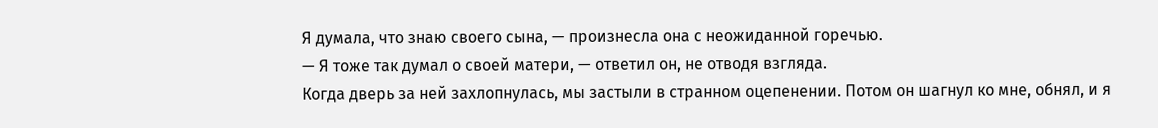Я думала, что знаю своего сына, — произнесла она с неожиданной горечью.
— Я тоже так думал о своей матери, — ответил он, не отводя взгляда.
Когда дверь за ней захлопнулась, мы застыли в странном оцепенении. Потом он шагнул ко мне, обнял, и я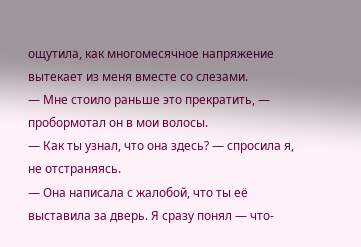ощутила, как многомесячное напряжение вытекает из меня вместе со слезами.
— Мне стоило раньше это прекратить, — пробормотал он в мои волосы.
— Как ты узнал, что она здесь? — спросила я, не отстраняясь.
— Она написала с жалобой, что ты её выставила за дверь. Я сразу понял — что-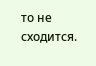то не сходится.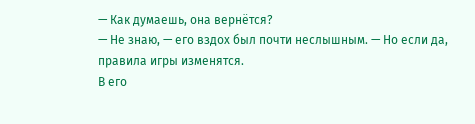— Как думаешь, она вернётся?
— Не знаю, — его вздох был почти неслышным. — Но если да, правила игры изменятся.
В его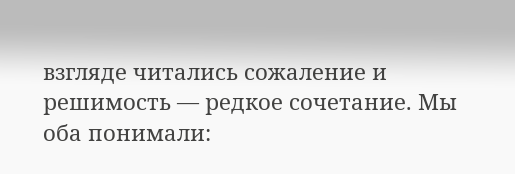взгляде читались сожаление и решимость — редкое сочетание. Мы оба понимали: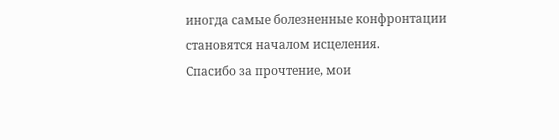иногда самые болезненные конфронтации становятся началом исцеления.
Спасибо за прочтение, мои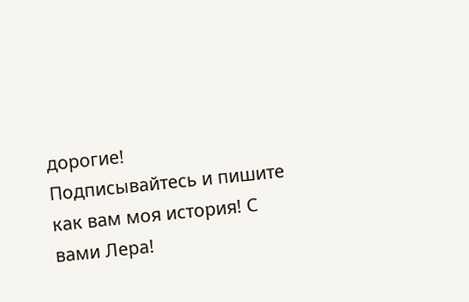дорогие!
Подписывайтесь и пишите как вам моя история! С вами Лера!